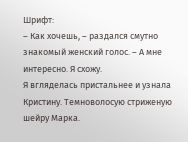Шрифт:
– Как хочешь, – раздался смутно знакомый женский голос. – А мне интересно. Я схожу.
Я вгляделась пристальнее и узнала Кристину. Темноволосую стриженую шейру Марка.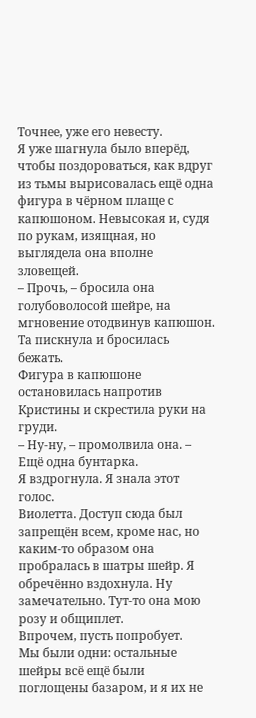Точнее, уже его невесту.
Я уже шагнула было вперёд, чтобы поздороваться, как вдруг из тьмы вырисовалась ещё одна фигура в чёрном плаще с капюшоном. Невысокая и, судя по рукам, изящная, но выглядела она вполне зловещей.
– Прочь, – бросила она голубоволосой шейре, на мгновение отодвинув капюшон. Та пискнула и бросилась бежать.
Фигура в капюшоне остановилась напротив Кристины и скрестила руки на груди.
– Ну-ну, – промолвила она. – Ещё одна бунтарка.
Я вздрогнула. Я знала этот голос.
Виолетта. Доступ сюда был запрещён всем, кроме нас, но каким-то образом она пробралась в шатры шейр. Я обречённо вздохнула. Ну замечательно. Тут-то она мою розу и общиплет.
Впрочем, пусть попробует.
Мы были одни: остальные шейры всё ещё были поглощены базаром, и я их не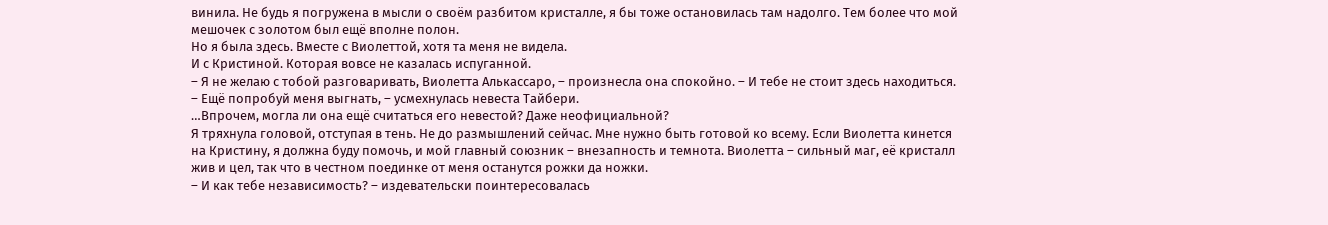винила. Не будь я погружена в мысли о своём разбитом кристалле, я бы тоже остановилась там надолго. Тем более что мой мешочек с золотом был ещё вполне полон.
Но я была здесь. Вместе с Виолеттой, хотя та меня не видела.
И с Кристиной. Которая вовсе не казалась испуганной.
– Я не желаю с тобой разговаривать, Виолетта Алькассаро, – произнесла она спокойно. – И тебе не стоит здесь находиться.
– Ещё попробуй меня выгнать, – усмехнулась невеста Тайбери.
…Впрочем, могла ли она ещё считаться его невестой? Даже неофициальной?
Я тряхнула головой, отступая в тень. Не до размышлений сейчас. Мне нужно быть готовой ко всему. Если Виолетта кинется на Кристину, я должна буду помочь, и мой главный союзник – внезапность и темнота. Виолетта – сильный маг, её кристалл жив и цел, так что в честном поединке от меня останутся рожки да ножки.
– И как тебе независимость? – издевательски поинтересовалась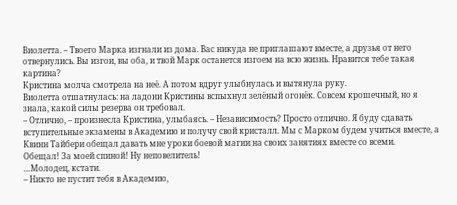Виолетта. – Твоего Марка изгнали из дома. Вас никуда не приглашают вместе, а друзья от него отвернулись. Вы изгои, вы оба, и твой Марк останется изгоем на всю жизнь. Нравится тебе такая картина?
Кристина молча смотрела на неё. А потом вдруг улыбнулась и вытянула руку.
Виолетта отшатнулась: на ладони Кристины вспыхнул зелёный огонёк. Совсем крошечный, но я знала, какой силы резерва он требовал.
– Отлично, – произнесла Кристина, улыбаясь. – Независимость? Просто отлично. Я буду сдавать вступительные экзамены в Академию и получу свой кристалл. Мы с Марком будем учиться вместе, а Квинн Тайбери обещал давать мне уроки боевой магии на своих занятиях вместе со всеми.
Обещал! За моей спиной! Ну неповелитель!
…Молодец, кстати.
– Никто не пустит тебя в Академию,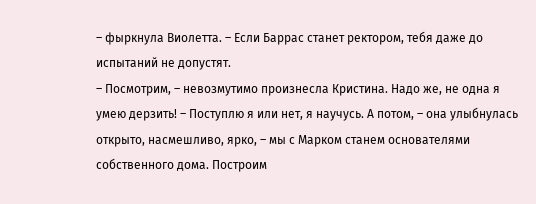– фыркнула Виолетта. – Если Баррас станет ректором, тебя даже до испытаний не допустят.
– Посмотрим, – невозмутимо произнесла Кристина. Надо же, не одна я умею дерзить! – Поступлю я или нет, я научусь. А потом, – она улыбнулась открыто, насмешливо, ярко, – мы с Марком станем основателями собственного дома. Построим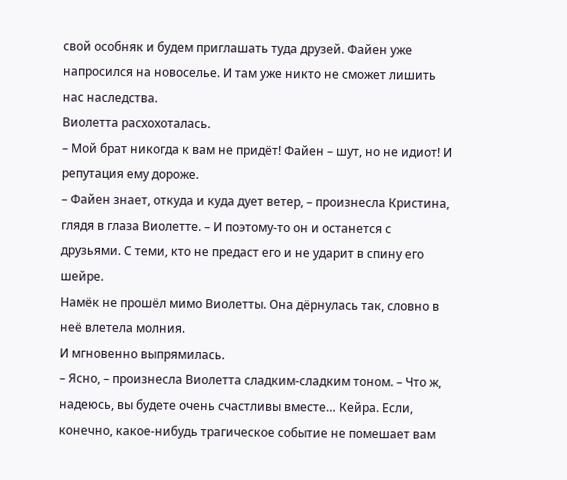свой особняк и будем приглашать туда друзей. Файен уже напросился на новоселье. И там уже никто не сможет лишить нас наследства.
Виолетта расхохоталась.
– Мой брат никогда к вам не придёт! Файен – шут, но не идиот! И репутация ему дороже.
– Файен знает, откуда и куда дует ветер, – произнесла Кристина, глядя в глаза Виолетте. – И поэтому-то он и останется с друзьями. С теми, кто не предаст его и не ударит в спину его шейре.
Намёк не прошёл мимо Виолетты. Она дёрнулась так, словно в неё влетела молния.
И мгновенно выпрямилась.
– Ясно, – произнесла Виолетта сладким-сладким тоном. – Что ж, надеюсь, вы будете очень счастливы вместе… Кейра. Если, конечно, какое-нибудь трагическое событие не помешает вам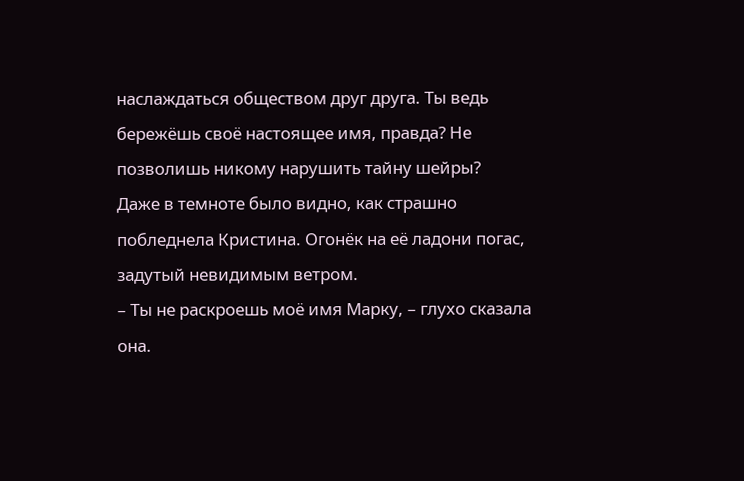наслаждаться обществом друг друга. Ты ведь бережёшь своё настоящее имя, правда? Не позволишь никому нарушить тайну шейры?
Даже в темноте было видно, как страшно побледнела Кристина. Огонёк на её ладони погас, задутый невидимым ветром.
– Ты не раскроешь моё имя Марку, – глухо сказала она.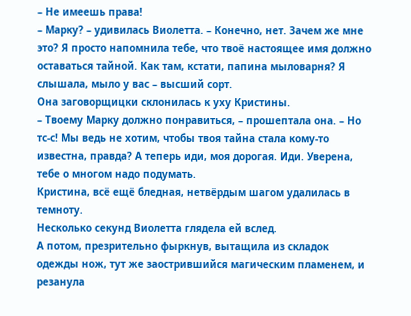– Не имеешь права!
– Марку? – удивилась Виолетта. – Конечно, нет. Зачем же мне это? Я просто напомнила тебе, что твоё настоящее имя должно оставаться тайной. Как там, кстати, папина мыловарня? Я слышала, мыло у вас – высший сорт.
Она заговорщицки склонилась к уху Кристины.
– Твоему Марку должно понравиться, – прошептала она. – Но тс-с! Мы ведь не хотим, чтобы твоя тайна стала кому-то известна, правда? А теперь иди, моя дорогая. Иди. Уверена, тебе о многом надо подумать.
Кристина, всё ещё бледная, нетвёрдым шагом удалилась в темноту.
Несколько секунд Виолетта глядела ей вслед.
А потом, презрительно фыркнув, вытащила из складок одежды нож, тут же заострившийся магическим пламенем, и резанула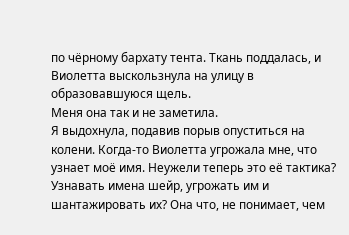по чёрному бархату тента. Ткань поддалась, и Виолетта выскользнула на улицу в образовавшуюся щель.
Меня она так и не заметила.
Я выдохнула, подавив порыв опуститься на колени. Когда-то Виолетта угрожала мне, что узнает моё имя. Неужели теперь это её тактика? Узнавать имена шейр, угрожать им и шантажировать их? Она что, не понимает, чем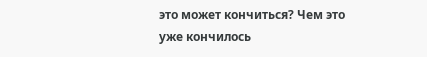это может кончиться? Чем это уже кончилось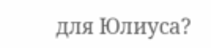для Юлиуса?